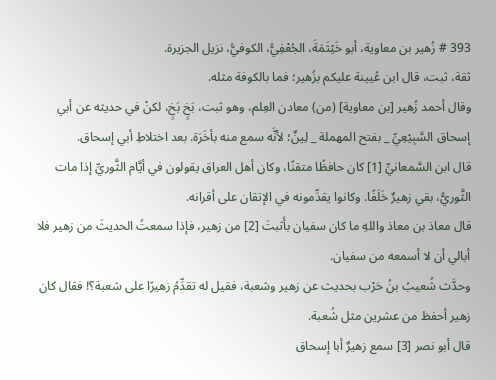393 # زُهير بن معاوية، أبو خَيْثَمَةَ، الجُعْفِيُّ، الكوفيُّ، نزيل الجزيرة.
ثقة، ثبت، قال ابن عُيينة عليكم بزُهير؛ فما بالكوفة مثله.
وقال أحمد زُهير [بن معاوية] (من) معادن العِلم، وهو ثبت، بَخٍ بَخٍ، لكنْ في حديثه عن أبي إسحاق السَّبِيْعِيِّ _ بفتح المهملة _ لِينٌ؛ لأنَّه سمع منه بأخَرَة. بعد اختلاطِ أبي إسحاق.
قال ابن السَّمعانيِّ [1] كان حافظًا متقنًا، وكان أهل العراق يقولون في أيَّام الثَّوريِّ إذا مات الثَّوريُّ، بقي زهيرٌ خَلَفًا. وكانوا يقدِّمونه في الإتقان على أقرانه.
قال معاذ بن معاذ واللهِ ما كان سفيان بأَثبتَ [2] من زهير، فإذا سمعتُ الحديثَ من زهير فلا أبالي أن لا أسمعه من سفيان.
وحدَّث شُعيبُ بنُ حَرْب بحديث عن زهير وشعبة، فقيل له تقدِّمُ زهيرًا على شعبة؟! فقال كان زهير أحفظ من عشرين مثل شُعبة.
قال أبو نصر [3] سمع زهيرٌ أبا إسحاق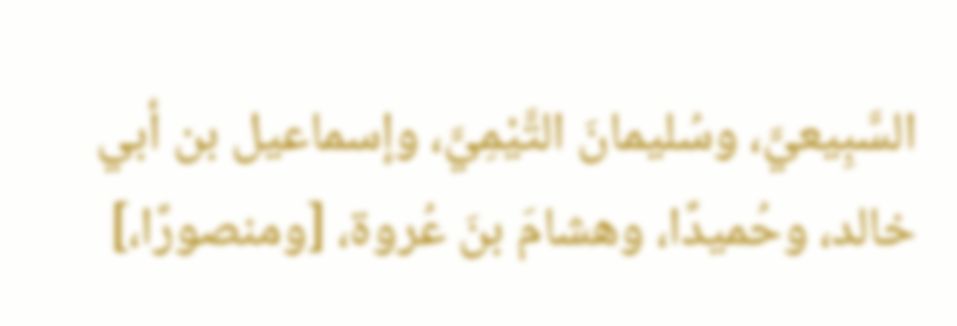السَّبِيعيَّ، وسُليمانَ التَّيْمِيَّ، وإسماعيل بن أبي خالد، وحُميدًا، وهشامَ بنَ عُروة، [ومنصورًا،]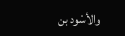والأسْود بن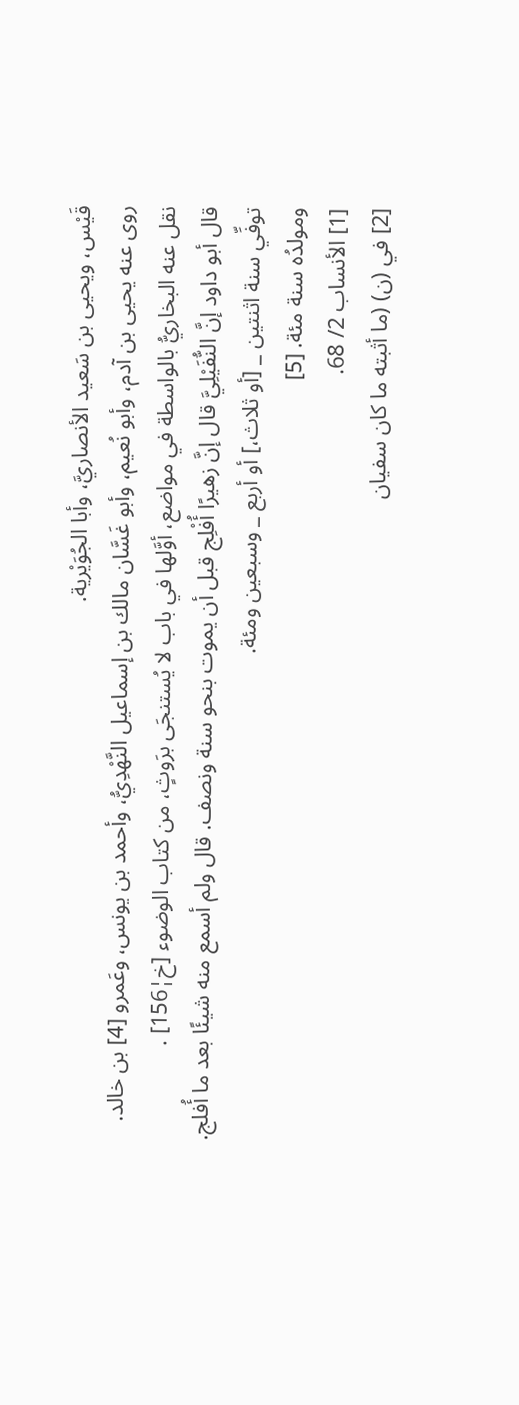قَيْس، ويحيى بن سَعيد الأنصاريَّ، وأبا الجُوَيْرية.
روى عنه يحيى بن آدم، وأبو نُعيم، وأبو غَسَّان مالك بن إسماعيل النَّهْدِيُّ، وأحمد بن يونس، وعَمرو [4] بن خالد.
نقل عنه البخاريُّ بالواسطة في مواضع، أوَّلها في باب لا يُستنجَى برَوثٍ، من كتاب الوضوء [خ¦156] .
قال أبو داود إنَّ النُّفَيْلِيَّ قال إنَّ زهيرًا أُفْلِج قبل أن يموت بنحو سنة ونصف. قال ولم أسمع منه شيئًا بعد ما أُفلج.
توفِّي سنة اثنتين _ [أو ثلاث،] أو أربع _ وسبعين ومئة.
ومولدُه سنة مئة. [5]
[1] الأنساب 2/ 68.
[2] في (ن) (ما أثبته ما كان سفيان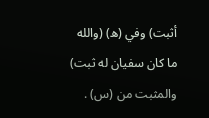أثبت) وفي (ه) (والله ما كان سفيان له ثبت) والمثبت من (س) .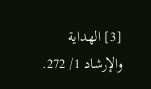[3] الهداية والإرشاد 1/ 272.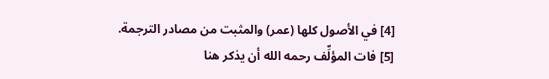[4] في الأصول كلها (عمر) والمثبت من مصادر الترجمة.
[5] فات المؤلِّف رحمه الله أن يذكر هنا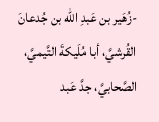-زُهَير بن عَبدِ الله بن جُدعانَ القُرشيَّ، أبا مُلَيكةَ التَّيميَّ، الصَّحابيَّ، جدَّ عَبد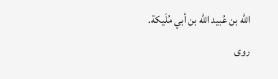الله بن عُبيد الله بن أبي مُلَيكة.
روى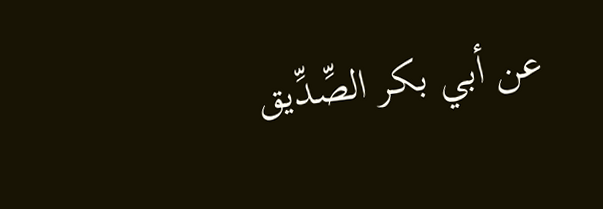عن أبي بكر الصِّدِّيق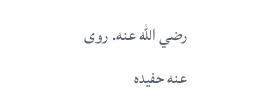رضي الله عنه. روى عنه حفيده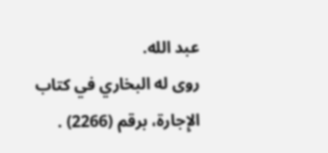عبد الله.
روى له البخاري في كتاب الإِجارة، برقم (2266) .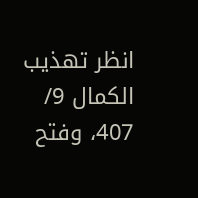انظر تهذيب الكمال 9/ 407، وفتح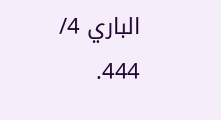الباري 4/ 444.